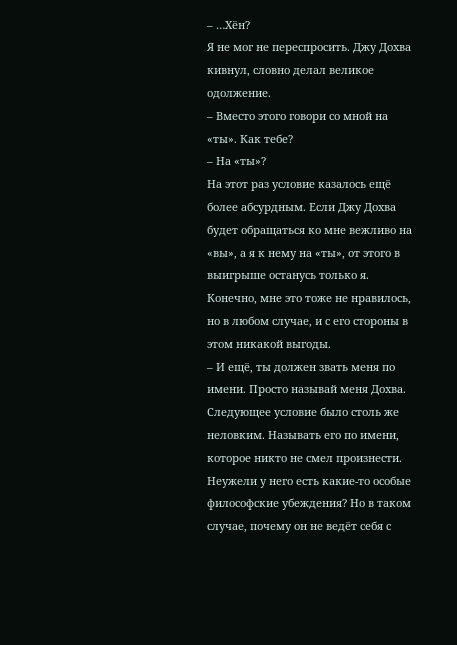– …Хён?
Я не мог не переспросить. Джу Дохва кивнул, словно делал великое одолжение.
– Вместо этого говори со мной на «ты». Как тебе?
– На «ты»?
На этот раз условие казалось ещё более абсурдным. Если Джу Дохва будет обращаться ко мне вежливо на «вы», а я к нему на «ты», от этого в выигрыше останусь только я. Конечно, мне это тоже не нравилось, но в любом случае, и с его стороны в этом никакой выгоды.
– И ещё, ты должен звать меня по имени. Просто называй меня Дохва.
Следующее условие было столь же неловким. Называть его по имени, которое никто не смел произнести. Неужели у него есть какие-то особые философские убеждения? Но в таком случае, почему он не ведёт себя с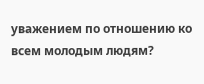уважением по отношению ко всем молодым людям?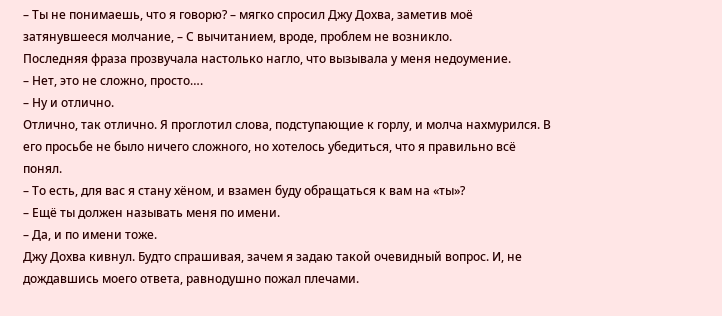– Ты не понимаешь, что я говорю? – мягко спросил Джу Дохва, заметив моё затянувшееся молчание, – С вычитанием, вроде, проблем не возникло.
Последняя фраза прозвучала настолько нагло, что вызывала у меня недоумение.
– Нет, это не сложно, просто….
– Ну и отлично.
Отлично, так отлично. Я проглотил слова, подступающие к горлу, и молча нахмурился. В его просьбе не было ничего сложного, но хотелось убедиться, что я правильно всё понял.
– То есть, для вас я стану хёном, и взамен буду обращаться к вам на «ты»?
– Ещё ты должен называть меня по имени.
– Да, и по имени тоже.
Джу Дохва кивнул. Будто спрашивая, зачем я задаю такой очевидный вопрос. И, не дождавшись моего ответа, равнодушно пожал плечами.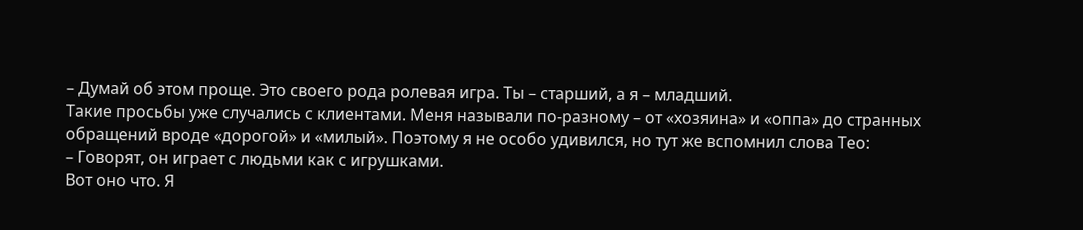– Думай об этом проще. Это своего рода ролевая игра. Ты – старший, а я – младший.
Такие просьбы уже случались с клиентами. Меня называли по-разному – от «хозяина» и «оппа» до странных обращений вроде «дорогой» и «милый». Поэтому я не особо удивился, но тут же вспомнил слова Тео:
– Говорят, он играет с людьми как с игрушками.
Вот оно что. Я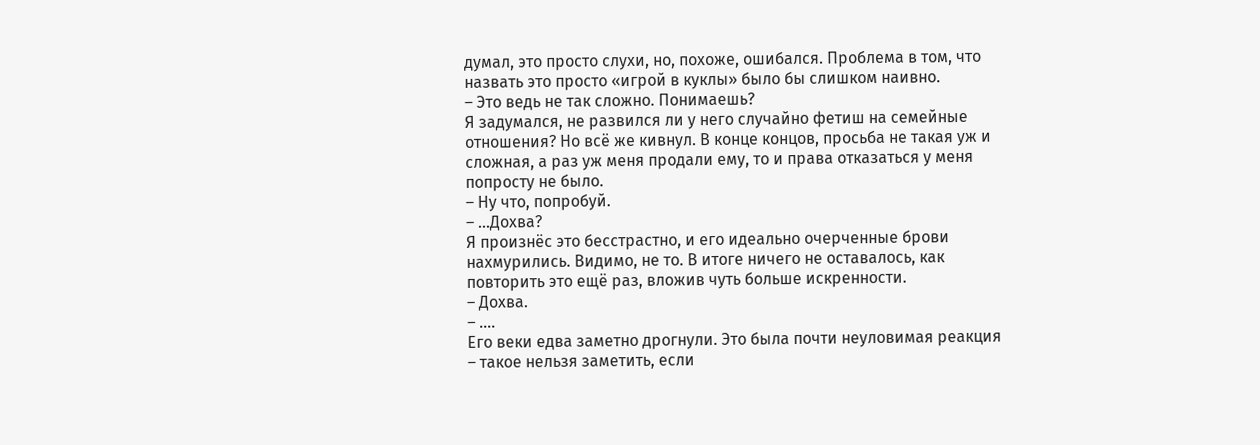думал, это просто слухи, но, похоже, ошибался. Проблема в том, что назвать это просто «игрой в куклы» было бы слишком наивно.
– Это ведь не так сложно. Понимаешь?
Я задумался, не развился ли у него случайно фетиш на семейные отношения? Но всё же кивнул. В конце концов, просьба не такая уж и сложная, а раз уж меня продали ему, то и права отказаться у меня попросту не было.
– Ну что, попробуй.
– …Дохва?
Я произнёс это бесстрастно, и его идеально очерченные брови нахмурились. Видимо, не то. В итоге ничего не оставалось, как повторить это ещё раз, вложив чуть больше искренности.
– Дохва.
– ….
Его веки едва заметно дрогнули. Это была почти неуловимая реакция – такое нельзя заметить, если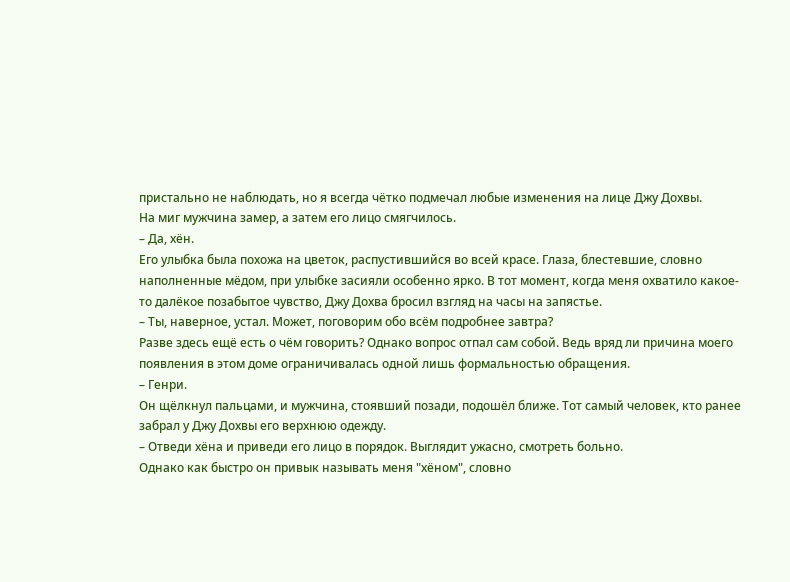пристально не наблюдать, но я всегда чётко подмечал любые изменения на лице Джу Дохвы.
На миг мужчина замер, а затем его лицо смягчилось.
– Да, хён.
Его улыбка была похожа на цветок, распустившийся во всей красе. Глаза, блестевшие, словно наполненные мёдом, при улыбке засияли особенно ярко. В тот момент, когда меня охватило какое-то далёкое позабытое чувство, Джу Дохва бросил взгляд на часы на запястье.
– Ты, наверное, устал. Может, поговорим обо всём подробнее завтра?
Разве здесь ещё есть о чём говорить? Однако вопрос отпал сам собой. Ведь вряд ли причина моего появления в этом доме ограничивалась одной лишь формальностью обращения.
– Генри.
Он щёлкнул пальцами, и мужчина, стоявший позади, подошёл ближе. Тот самый человек, кто ранее забрал у Джу Дохвы его верхнюю одежду.
– Отведи хёна и приведи его лицо в порядок. Выглядит ужасно, смотреть больно.
Однако как быстро он привык называть меня "хёном", словно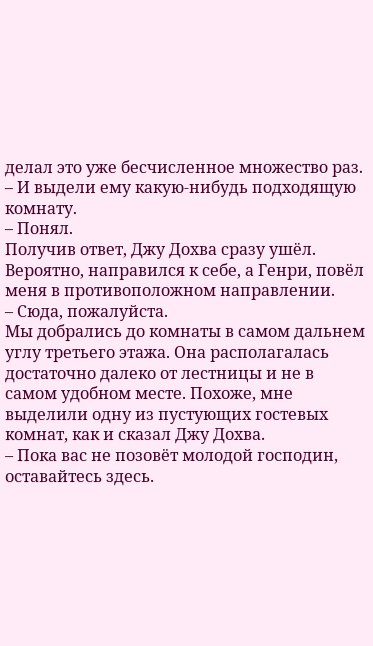делал это уже бесчисленное множество раз.
– И выдели ему какую-нибудь подходящую комнату.
– Понял.
Получив ответ, Джу Дохва сразу ушёл. Вероятно, направился к себе, а Генри, повёл меня в противоположном направлении.
– Сюда, пожалуйста.
Мы добрались до комнаты в самом дальнем углу третьего этажа. Она располагалась достаточно далеко от лестницы и не в самом удобном месте. Похоже, мне выделили одну из пустующих гостевых комнат, как и сказал Джу Дохва.
– Пока вас не позовёт молодой господин, оставайтесь здесь.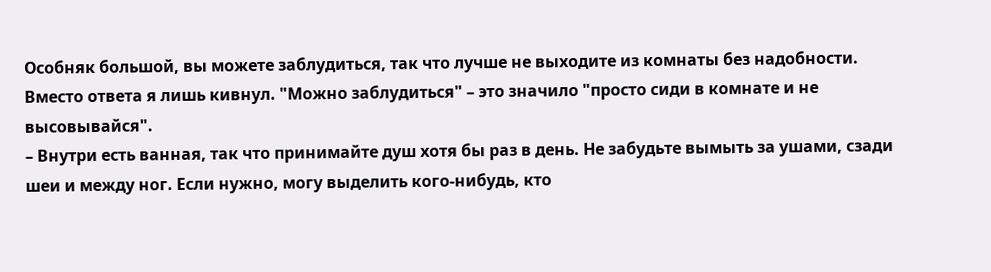Особняк большой, вы можете заблудиться, так что лучше не выходите из комнаты без надобности.
Вместо ответа я лишь кивнул. "Можно заблудиться" – это значило "просто сиди в комнате и не высовывайся".
– Внутри есть ванная, так что принимайте душ хотя бы раз в день. Не забудьте вымыть за ушами, сзади шеи и между ног. Если нужно, могу выделить кого-нибудь, кто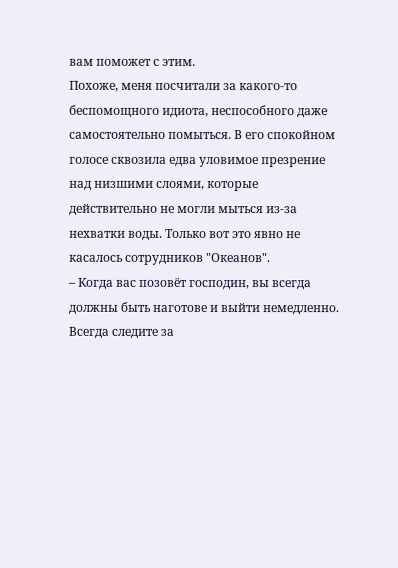вам поможет с этим.
Похоже, меня посчитали за какого-то беспомощного идиота, неспособного даже самостоятельно помыться. В его спокойном голосе сквозила едва уловимое презрение над низшими слоями, которые действительно не могли мыться из-за нехватки воды. Только вот это явно не касалось сотрудников "Океанов".
– Когда вас позовёт господин, вы всегда должны быть наготове и выйти немедленно. Всегда следите за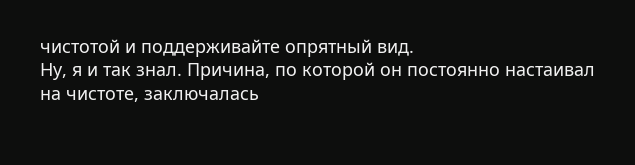чистотой и поддерживайте опрятный вид.
Ну, я и так знал. Причина, по которой он постоянно настаивал на чистоте, заключалась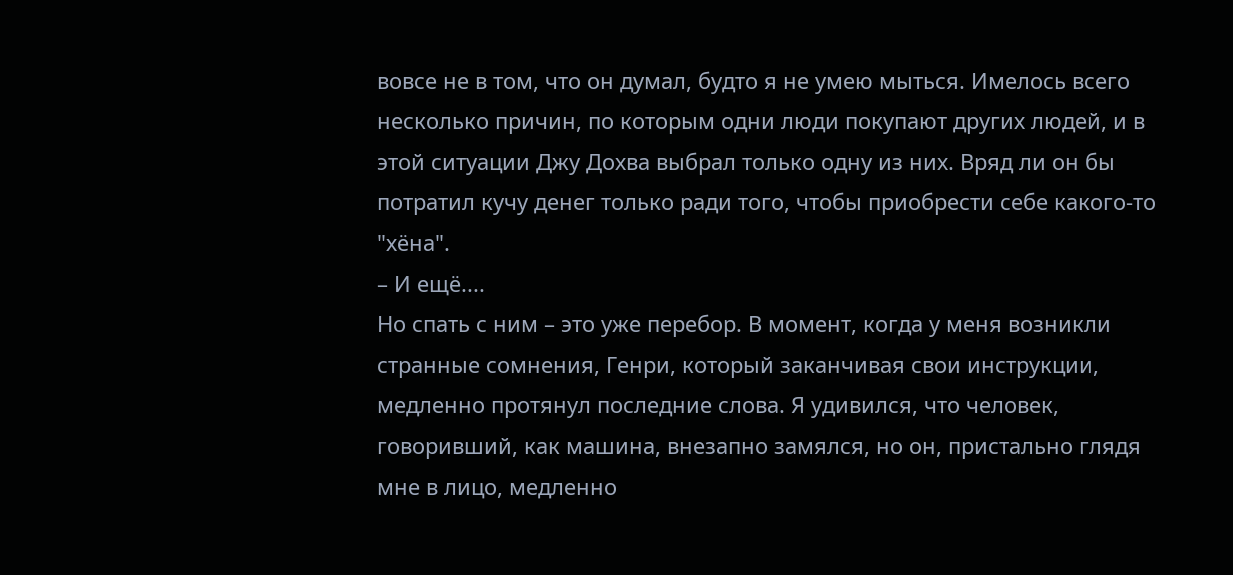вовсе не в том, что он думал, будто я не умею мыться. Имелось всего несколько причин, по которым одни люди покупают других людей, и в этой ситуации Джу Дохва выбрал только одну из них. Вряд ли он бы потратил кучу денег только ради того, чтобы приобрести себе какого-то "хёна".
– И ещё....
Но спать с ним – это уже перебор. В момент, когда у меня возникли странные сомнения, Генри, который заканчивая свои инструкции, медленно протянул последние слова. Я удивился, что человек, говоривший, как машина, внезапно замялся, но он, пристально глядя мне в лицо, медленно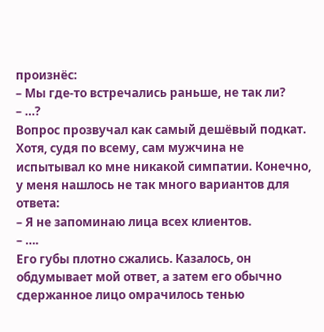произнёс:
– Мы где-то встречались раньше, не так ли?
– …?
Вопрос прозвучал как самый дешёвый подкат. Хотя, судя по всему, сам мужчина не испытывал ко мне никакой симпатии. Конечно, у меня нашлось не так много вариантов для ответа:
– Я не запоминаю лица всех клиентов.
– ….
Его губы плотно сжались. Казалось, он обдумывает мой ответ, а затем его обычно сдержанное лицо омрачилось тенью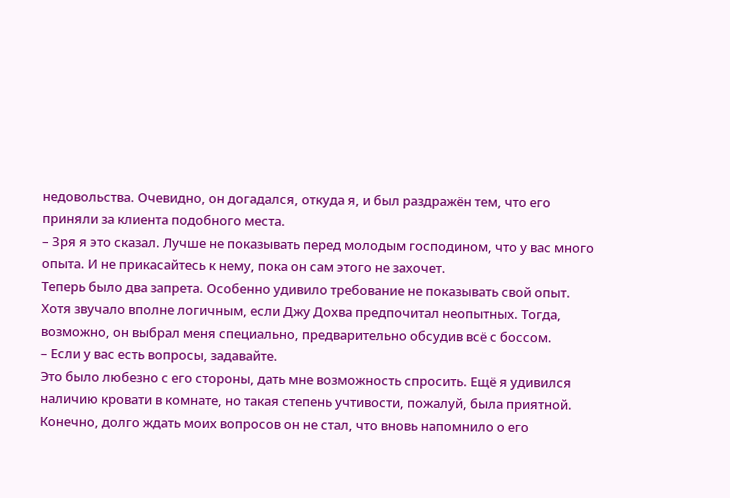недовольства. Очевидно, он догадался, откуда я, и был раздражён тем, что его приняли за клиента подобного места.
– Зря я это сказал. Лучше не показывать перед молодым господином, что у вас много опыта. И не прикасайтесь к нему, пока он сам этого не захочет.
Теперь было два запрета. Особенно удивило требование не показывать свой опыт. Хотя звучало вполне логичным, если Джу Дохва предпочитал неопытных. Тогда, возможно, он выбрал меня специально, предварительно обсудив всё с боссом.
– Если у вас есть вопросы, задавайте.
Это было любезно с его стороны, дать мне возможность спросить. Ещё я удивился наличию кровати в комнате, но такая степень учтивости, пожалуй, была приятной. Конечно, долго ждать моих вопросов он не стал, что вновь напомнило о его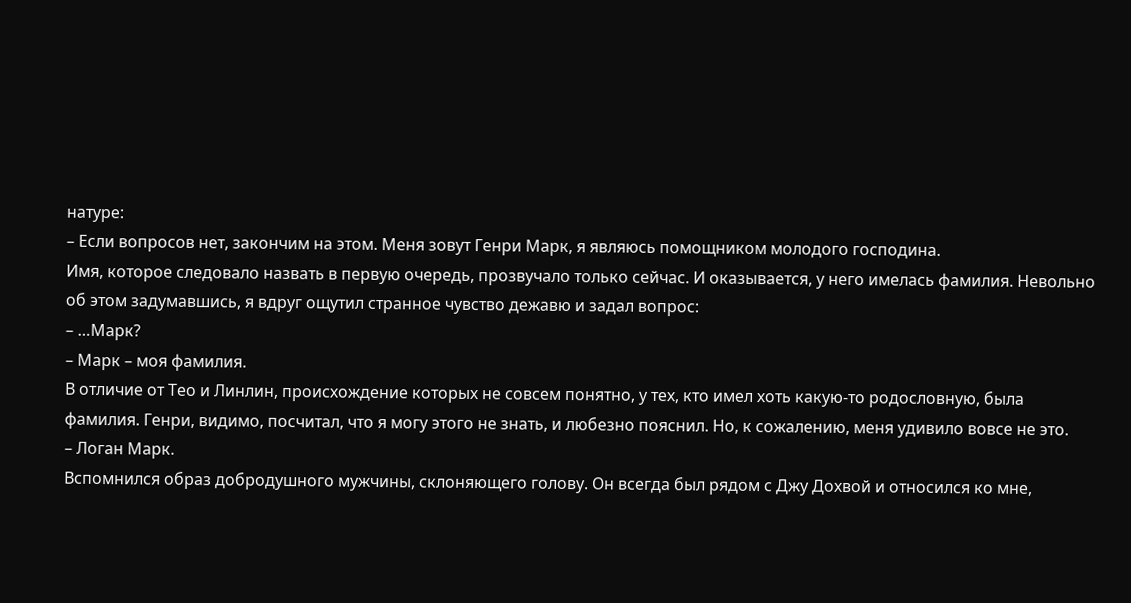натуре:
– Если вопросов нет, закончим на этом. Меня зовут Генри Марк, я являюсь помощником молодого господина.
Имя, которое следовало назвать в первую очередь, прозвучало только сейчас. И оказывается, у него имелась фамилия. Невольно об этом задумавшись, я вдруг ощутил странное чувство дежавю и задал вопрос:
– …Марк?
– Марк – моя фамилия.
В отличие от Тео и Линлин, происхождение которых не совсем понятно, у тех, кто имел хоть какую-то родословную, была фамилия. Генри, видимо, посчитал, что я могу этого не знать, и любезно пояснил. Но, к сожалению, меня удивило вовсе не это.
– Логан Марк.
Вспомнился образ добродушного мужчины, склоняющего голову. Он всегда был рядом с Джу Дохвой и относился ко мне,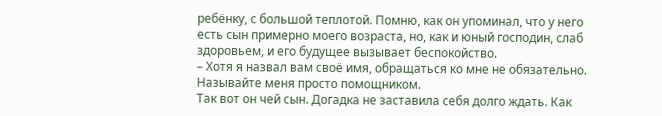ребёнку, с большой теплотой. Помню, как он упоминал, что у него есть сын примерно моего возраста, но, как и юный господин, слаб здоровьем, и его будущее вызывает беспокойство.
– Хотя я назвал вам своё имя, обращаться ко мне не обязательно. Называйте меня просто помощником.
Так вот он чей сын. Догадка не заставила себя долго ждать. Как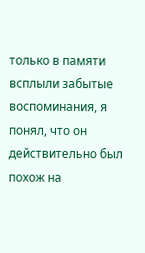только в памяти всплыли забытые воспоминания, я понял, что он действительно был похож на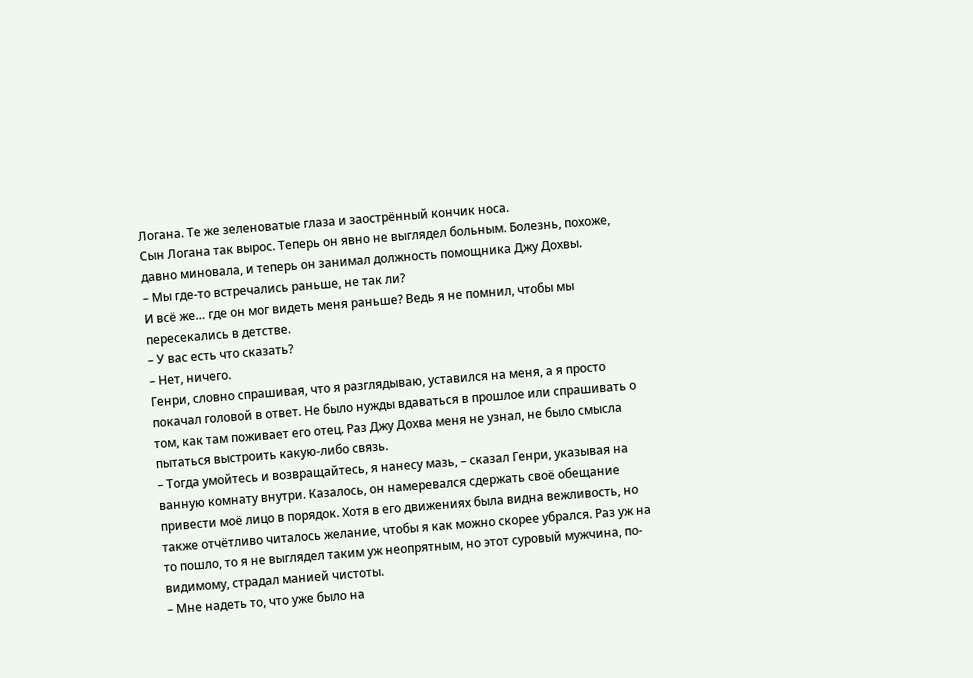Логана. Те же зеленоватые глаза и заострённый кончик носа.
Сын Логана так вырос. Теперь он явно не выглядел больным. Болезнь, похоже, давно миновала, и теперь он занимал должность помощника Джу Дохвы.
– Мы где-то встречались раньше, не так ли?
И всё же… где он мог видеть меня раньше? Ведь я не помнил, чтобы мы пересекались в детстве.
– У вас есть что сказать?
– Нет, ничего.
Генри, словно спрашивая, что я разглядываю, уставился на меня, а я просто покачал головой в ответ. Не было нужды вдаваться в прошлое или спрашивать о том, как там поживает его отец. Раз Джу Дохва меня не узнал, не было смысла пытаться выстроить какую-либо связь.
– Тогда умойтесь и возвращайтесь, я нанесу мазь, – сказал Генри, указывая на ванную комнату внутри. Казалось, он намеревался сдержать своё обещание привести моё лицо в порядок. Хотя в его движениях была видна вежливость, но также отчётливо читалось желание, чтобы я как можно скорее убрался. Раз уж на то пошло, то я не выглядел таким уж неопрятным, но этот суровый мужчина, по-видимому, страдал манией чистоты.
– Мне надеть то, что уже было на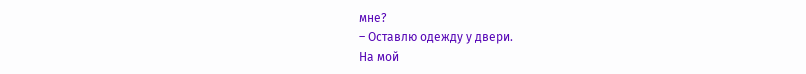мне?
– Оставлю одежду у двери.
На мой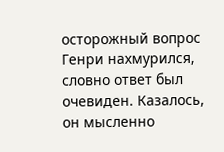осторожный вопрос Генри нахмурился, словно ответ был очевиден. Казалось, он мысленно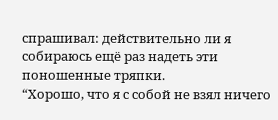спрашивал: действительно ли я собираюсь ещё раз надеть эти поношенные тряпки.
“Хорошо, что я с собой не взял ничего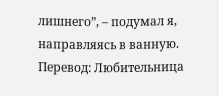лишнего”, – подумал я, направляясь в ванную.
Перевод: Любительница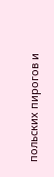польских пирогов и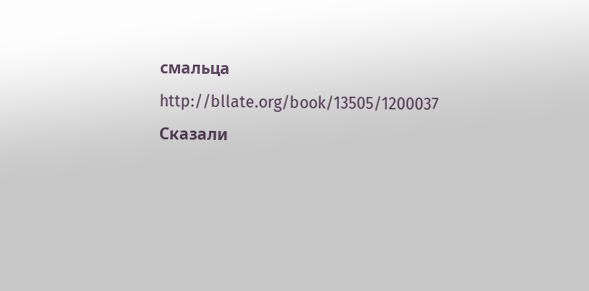смальца
http://bllate.org/book/13505/1200037
Сказали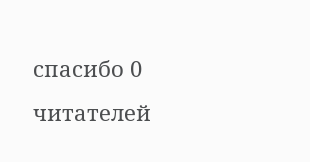спасибо 0 читателей